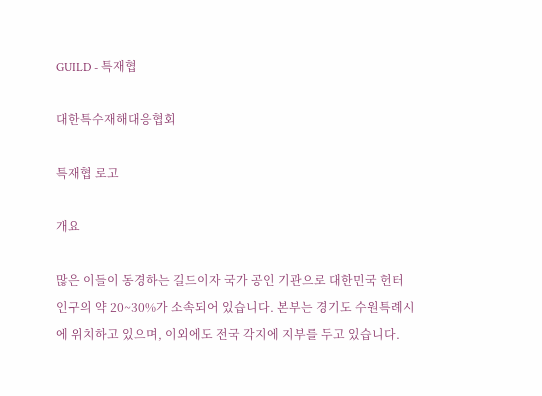GUILD - 특재협

대한특수재해대응협회

특재협 로고

개요

많은 이들이 동경하는 길드이자 국가 공인 기관으로 대한민국 헌터 인구의 약 20~30%가 소속되어 있습니다. 본부는 경기도 수원특례시에 위치하고 있으며, 이외에도 전국 각지에 지부를 두고 있습니다.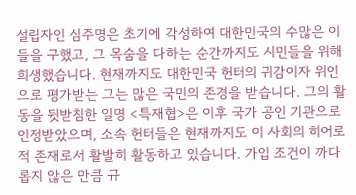설립자인 심주명은 초기에 각성하여 대한민국의 수많은 이들을 구했고, 그 목숨을 다하는 순간까지도 시민들을 위해 희생했습니다. 현재까지도 대한민국 헌터의 귀감이자 위인으로 평가받는 그는 많은 국민의 존경을 받습니다. 그의 활동을 뒷받침한 일명 <특재협>은 이후 국가 공인 기관으로 인정받았으며, 소속 헌터들은 현재까지도 이 사회의 히어로적 존재로서 활발히 활동하고 있습니다. 가입 조건이 까다롭지 않은 만큼 규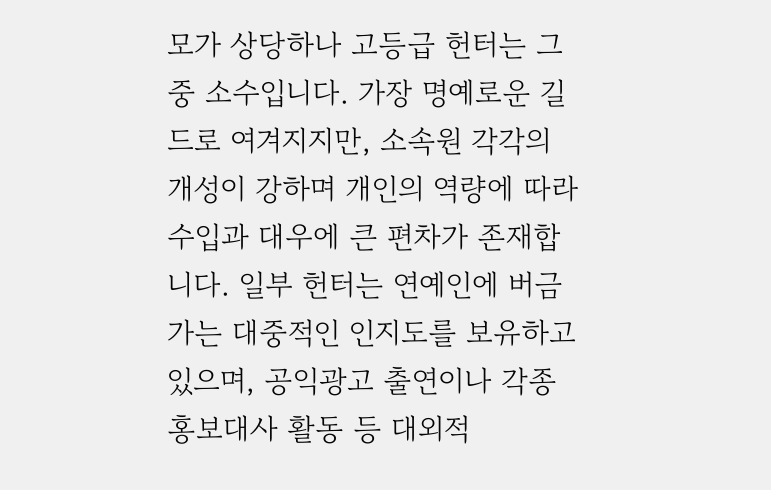모가 상당하나 고등급 헌터는 그중 소수입니다. 가장 명예로운 길드로 여겨지지만, 소속원 각각의 개성이 강하며 개인의 역량에 따라 수입과 대우에 큰 편차가 존재합니다. 일부 헌터는 연예인에 버금가는 대중적인 인지도를 보유하고 있으며, 공익광고 출연이나 각종 홍보대사 활동 등 대외적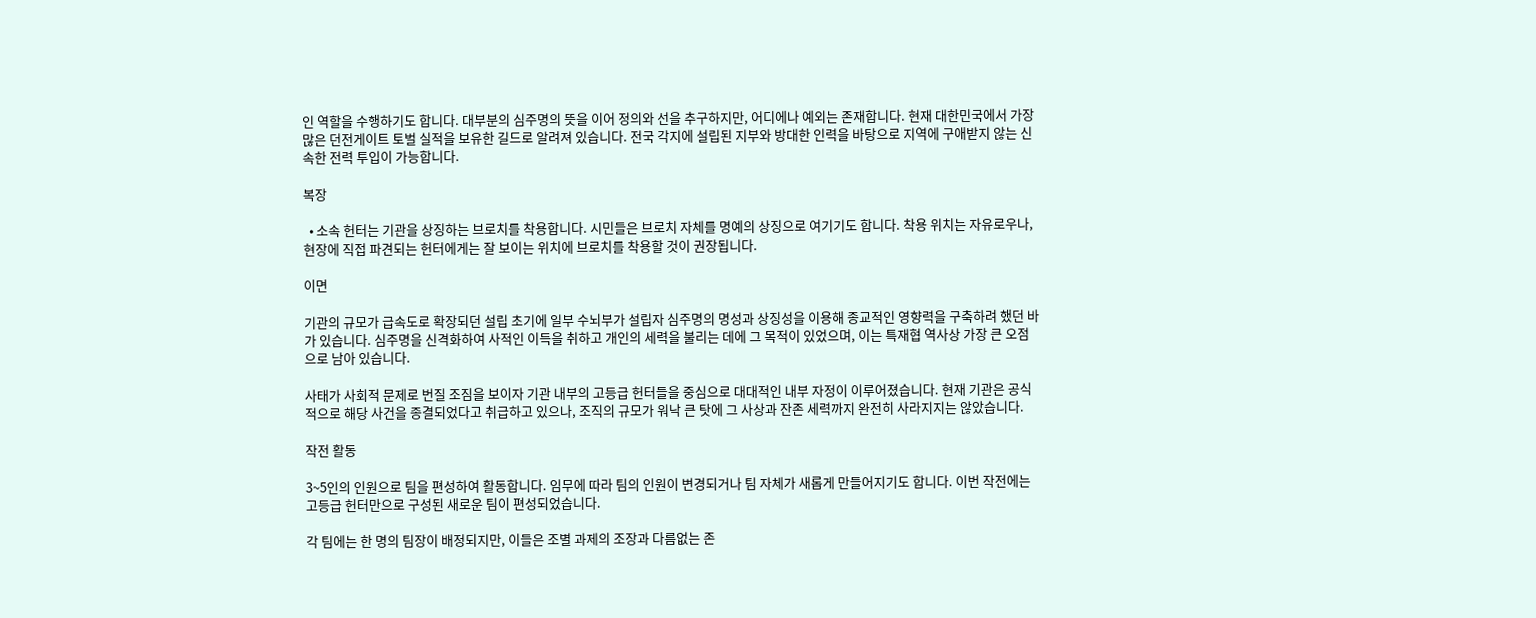인 역할을 수행하기도 합니다. 대부분의 심주명의 뜻을 이어 정의와 선을 추구하지만, 어디에나 예외는 존재합니다. 현재 대한민국에서 가장 많은 던전게이트 토벌 실적을 보유한 길드로 알려져 있습니다. 전국 각지에 설립된 지부와 방대한 인력을 바탕으로 지역에 구애받지 않는 신속한 전력 투입이 가능합니다.

복장

  • 소속 헌터는 기관을 상징하는 브로치를 착용합니다. 시민들은 브로치 자체를 명예의 상징으로 여기기도 합니다. 착용 위치는 자유로우나, 현장에 직접 파견되는 헌터에게는 잘 보이는 위치에 브로치를 착용할 것이 권장됩니다.

이면

기관의 규모가 급속도로 확장되던 설립 초기에 일부 수뇌부가 설립자 심주명의 명성과 상징성을 이용해 종교적인 영향력을 구축하려 했던 바가 있습니다. 심주명을 신격화하여 사적인 이득을 취하고 개인의 세력을 불리는 데에 그 목적이 있었으며, 이는 특재협 역사상 가장 큰 오점으로 남아 있습니다.

사태가 사회적 문제로 번질 조짐을 보이자 기관 내부의 고등급 헌터들을 중심으로 대대적인 내부 자정이 이루어졌습니다. 현재 기관은 공식적으로 해당 사건을 종결되었다고 취급하고 있으나, 조직의 규모가 워낙 큰 탓에 그 사상과 잔존 세력까지 완전히 사라지지는 않았습니다.

작전 활동

3~5인의 인원으로 팀을 편성하여 활동합니다. 임무에 따라 팀의 인원이 변경되거나 팀 자체가 새롭게 만들어지기도 합니다. 이번 작전에는 고등급 헌터만으로 구성된 새로운 팀이 편성되었습니다.

각 팀에는 한 명의 팀장이 배정되지만, 이들은 조별 과제의 조장과 다름없는 존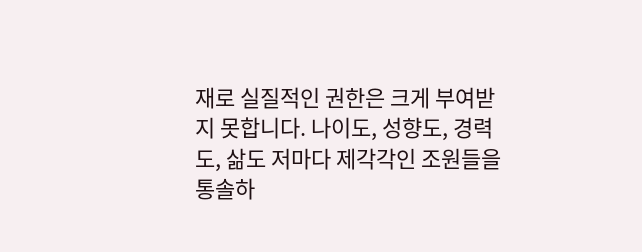재로 실질적인 권한은 크게 부여받지 못합니다. 나이도, 성향도, 경력도, 삶도 저마다 제각각인 조원들을 통솔하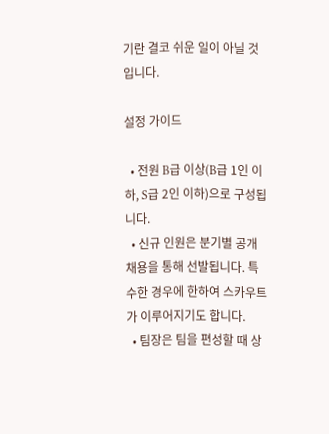기란 결코 쉬운 일이 아닐 것입니다.

설정 가이드

  • 전원 B급 이상(B급 1인 이하, S급 2인 이하)으로 구성됩니다.
  • 신규 인원은 분기별 공개 채용을 통해 선발됩니다. 특수한 경우에 한하여 스카우트가 이루어지기도 합니다.
  • 팀장은 팀을 편성할 때 상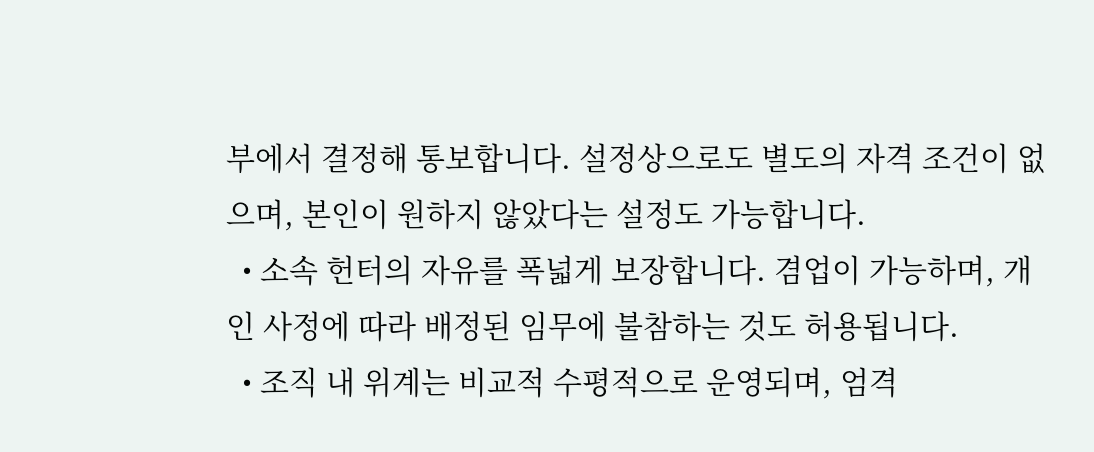부에서 결정해 통보합니다. 설정상으로도 별도의 자격 조건이 없으며, 본인이 원하지 않았다는 설정도 가능합니다.
  • 소속 헌터의 자유를 폭넓게 보장합니다. 겸업이 가능하며, 개인 사정에 따라 배정된 임무에 불참하는 것도 허용됩니다.
  • 조직 내 위계는 비교적 수평적으로 운영되며, 엄격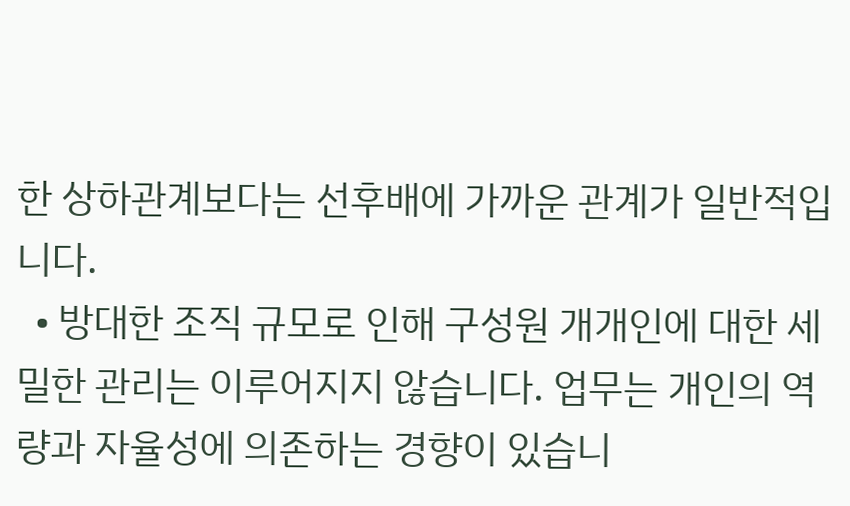한 상하관계보다는 선후배에 가까운 관계가 일반적입니다.
  • 방대한 조직 규모로 인해 구성원 개개인에 대한 세밀한 관리는 이루어지지 않습니다. 업무는 개인의 역량과 자율성에 의존하는 경향이 있습니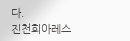다.
진천회아레스